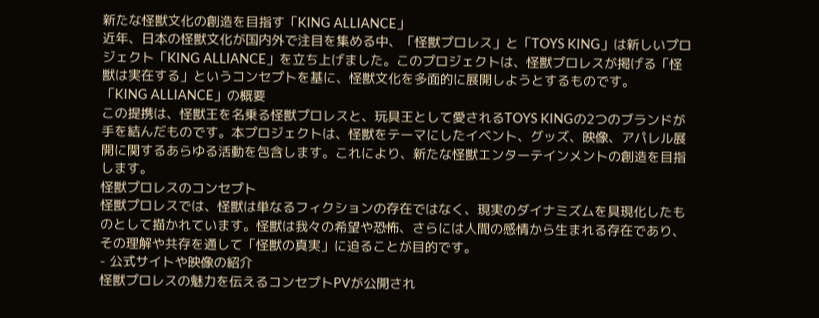新たな怪獣文化の創造を目指す「KING ALLIANCE」
近年、日本の怪獣文化が国内外で注目を集める中、「怪獣プロレス」と「TOYS KING」は新しいプロジェクト「KING ALLIANCE」を立ち上げました。このプロジェクトは、怪獣プロレスが掲げる「怪獣は実在する」というコンセプトを基に、怪獣文化を多面的に展開しようとするものです。
「KING ALLIANCE」の概要
この提携は、怪獣王を名乗る怪獣プロレスと、玩具王として愛されるTOYS KINGの2つのブランドが手を結んだものです。本プロジェクトは、怪獣をテーマにしたイベント、グッズ、映像、アパレル展開に関するあらゆる活動を包含します。これにより、新たな怪獣エンターテインメントの創造を目指します。
怪獣プロレスのコンセプト
怪獣プロレスでは、怪獣は単なるフィクションの存在ではなく、現実のダイナミズムを具現化したものとして描かれています。怪獣は我々の希望や恐怖、さらには人間の感情から生まれる存在であり、その理解や共存を通して「怪獣の真実」に迫ることが目的です。
- 公式サイトや映像の紹介
怪獣プロレスの魅力を伝えるコンセプトPVが公開され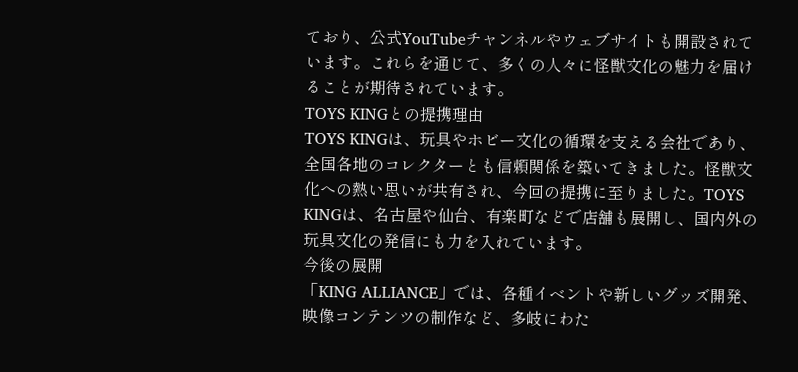ており、公式YouTubeチャンネルやウェブサイトも開設されています。これらを通じて、多くの人々に怪獣文化の魅力を届けることが期待されています。
TOYS KINGとの提携理由
TOYS KINGは、玩具やホビー文化の循環を支える会社であり、全国各地のコレクターとも信頼関係を築いてきました。怪獣文化への熱い思いが共有され、今回の提携に至りました。TOYS KINGは、名古屋や仙台、有楽町などで店舗も展開し、国内外の玩具文化の発信にも力を入れています。
今後の展開
「KING ALLIANCE」では、各種イベントや新しいグッズ開発、映像コンテンツの制作など、多岐にわた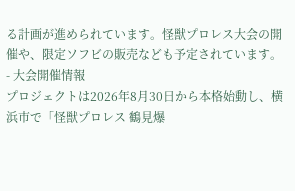る計画が進められています。怪獣プロレス大会の開催や、限定ソフビの販売なども予定されています。
- 大会開催情報
プロジェクトは2026年8月30日から本格始動し、横浜市で「怪獣プロレス 鶴見爆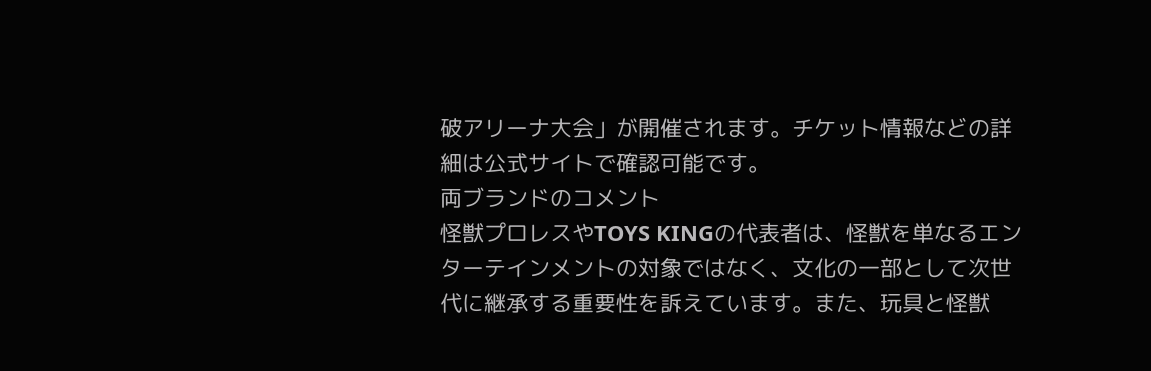破アリーナ大会」が開催されます。チケット情報などの詳細は公式サイトで確認可能です。
両ブランドのコメント
怪獣プロレスやTOYS KINGの代表者は、怪獣を単なるエンターテインメントの対象ではなく、文化の一部として次世代に継承する重要性を訴えています。また、玩具と怪獣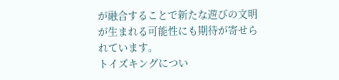が融合することで新たな遊びの文明が生まれる可能性にも期待が寄せられています。
トイズキングについ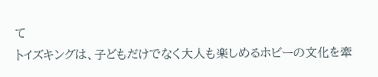て
トイズキングは、子どもだけでなく大人も楽しめるホビーの文化を牽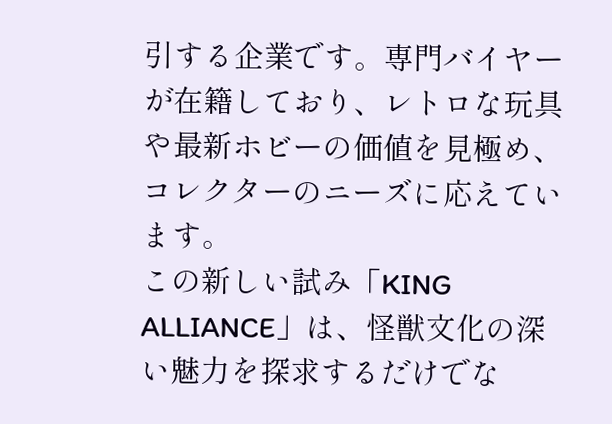引する企業です。専門バイヤーが在籍しており、レトロな玩具や最新ホビーの価値を見極め、コレクターのニーズに応えています。
この新しい試み「KING ALLIANCE」は、怪獣文化の深い魅力を探求するだけでな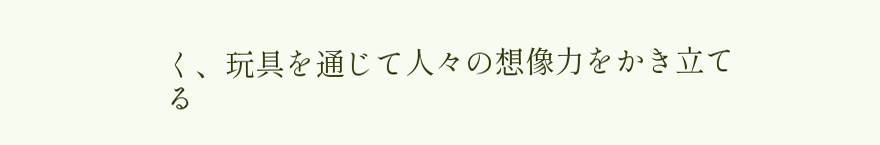く、玩具を通じて人々の想像力をかき立てる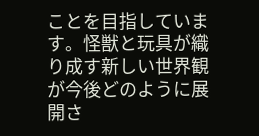ことを目指しています。怪獣と玩具が織り成す新しい世界観が今後どのように展開さ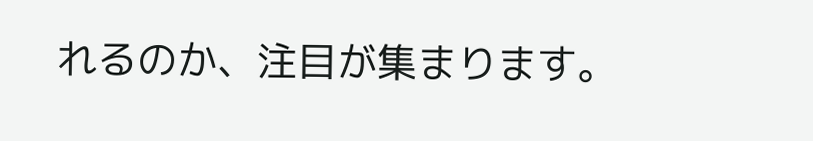れるのか、注目が集まります。